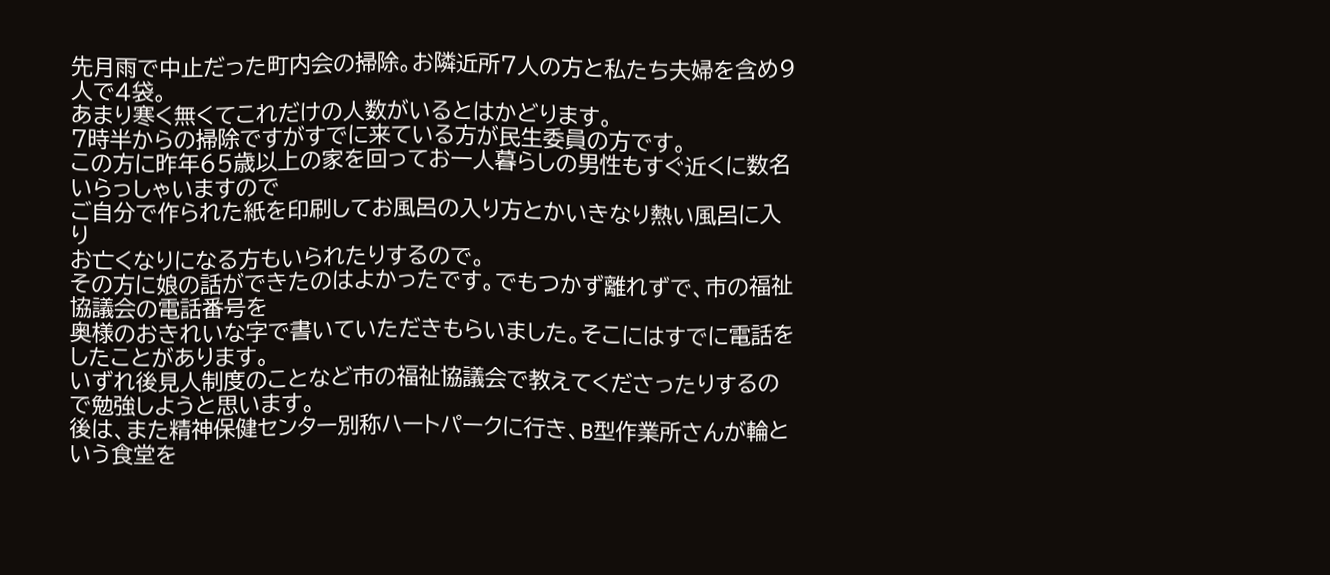先月雨で中止だった町内会の掃除。お隣近所7人の方と私たち夫婦を含め9人で4袋。
あまり寒く無くてこれだけの人数がいるとはかどります。
7時半からの掃除ですがすでに来ている方が民生委員の方です。
この方に昨年65歳以上の家を回ってお一人暮らしの男性もすぐ近くに数名いらっしゃいますので
ご自分で作られた紙を印刷してお風呂の入り方とかいきなり熱い風呂に入り
お亡くなりになる方もいられたりするので。
その方に娘の話ができたのはよかったです。でもつかず離れずで、市の福祉協議会の電話番号を
奥様のおきれいな字で書いていただきもらいました。そこにはすでに電話をしたことがあります。
いずれ後見人制度のことなど市の福祉協議会で教えてくださったりするので勉強しようと思います。
後は、また精神保健センター別称ハートパークに行き、B型作業所さんが輪という食堂を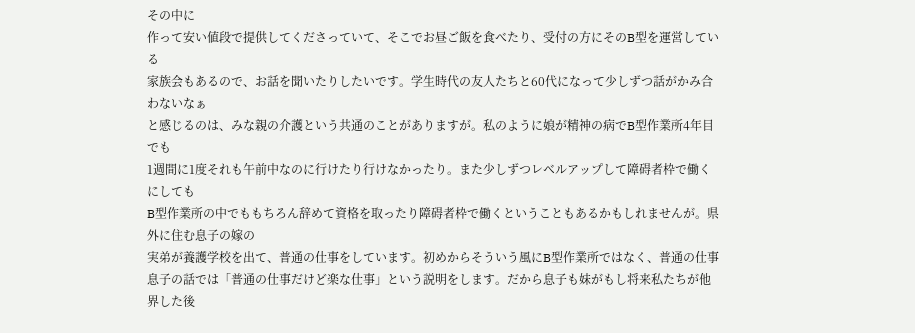その中に
作って安い値段で提供してくださっていて、そこでお昼ご飯を食べたり、受付の方にそのB型を運営している
家族会もあるので、お話を聞いたりしたいです。学生時代の友人たちと60代になって少しずつ話がかみ合わないなぁ
と感じるのは、みな親の介護という共通のことがありますが。私のように娘が精神の病でB型作業所4年目でも
1週間に1度それも午前中なのに行けたり行けなかったり。また少しずつレベルアップして障碍者枠で働くにしても
B型作業所の中でももちろん辞めて資格を取ったり障碍者枠で働くということもあるかもしれませんが。県外に住む息子の嫁の
実弟が養護学校を出て、普通の仕事をしています。初めからそういう風にB型作業所ではなく、普通の仕事
息子の話では「普通の仕事だけど楽な仕事」という説明をします。だから息子も妹がもし将来私たちが他界した後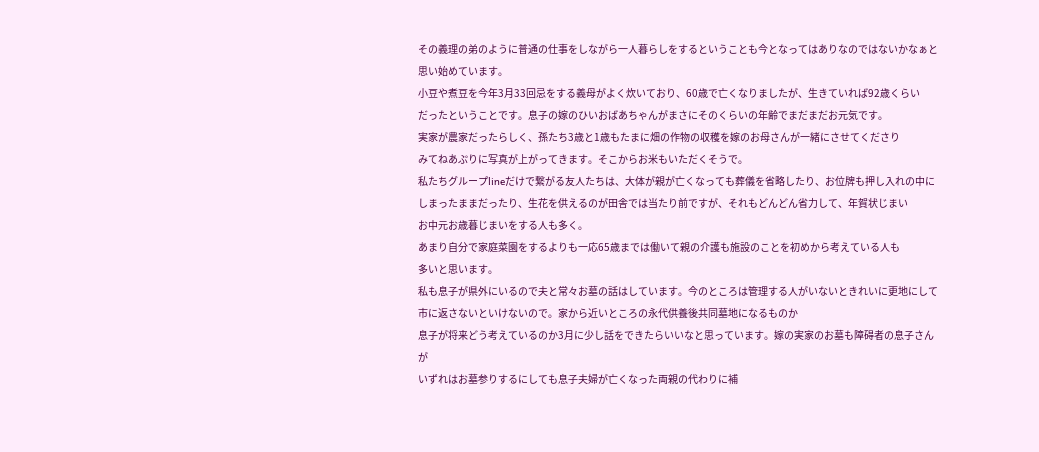その義理の弟のように普通の仕事をしながら一人暮らしをするということも今となってはありなのではないかなぁと
思い始めています。
小豆や煮豆を今年3月33回忌をする義母がよく炊いており、60歳で亡くなりましたが、生きていれば92歳くらい
だったということです。息子の嫁のひいおばあちゃんがまさにそのくらいの年齢でまだまだお元気です。
実家が農家だったらしく、孫たち3歳と1歳もたまに畑の作物の収穫を嫁のお母さんが一緒にさせてくださり
みてねあぷりに写真が上がってきます。そこからお米もいただくそうで。
私たちグループlineだけで繋がる友人たちは、大体が親が亡くなっても葬儀を省略したり、お位牌も押し入れの中に
しまったままだったり、生花を供えるのが田舎では当たり前ですが、それもどんどん省力して、年賀状じまい
お中元お歳暮じまいをする人も多く。
あまり自分で家庭菜園をするよりも一応65歳までは働いて親の介護も施設のことを初めから考えている人も
多いと思います。
私も息子が県外にいるので夫と常々お墓の話はしています。今のところは管理する人がいないときれいに更地にして
市に返さないといけないので。家から近いところの永代供養後共同墓地になるものか
息子が将来どう考えているのか3月に少し話をできたらいいなと思っています。嫁の実家のお墓も障碍者の息子さんが
いずれはお墓参りするにしても息子夫婦が亡くなった両親の代わりに補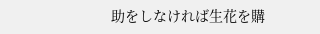助をしなければ生花を購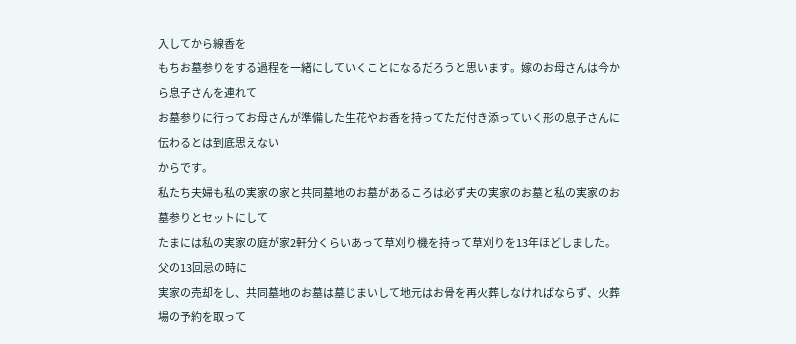入してから線香を
もちお墓参りをする過程を一緒にしていくことになるだろうと思います。嫁のお母さんは今から息子さんを連れて
お墓参りに行ってお母さんが準備した生花やお香を持ってただ付き添っていく形の息子さんに伝わるとは到底思えない
からです。
私たち夫婦も私の実家の家と共同墓地のお墓があるころは必ず夫の実家のお墓と私の実家のお墓参りとセットにして
たまには私の実家の庭が家2軒分くらいあって草刈り機を持って草刈りを13年ほどしました。父の13回忌の時に
実家の売却をし、共同墓地のお墓は墓じまいして地元はお骨を再火葬しなければならず、火葬場の予約を取って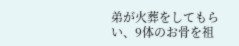弟が火葬をしてもらい、9体のお骨を祖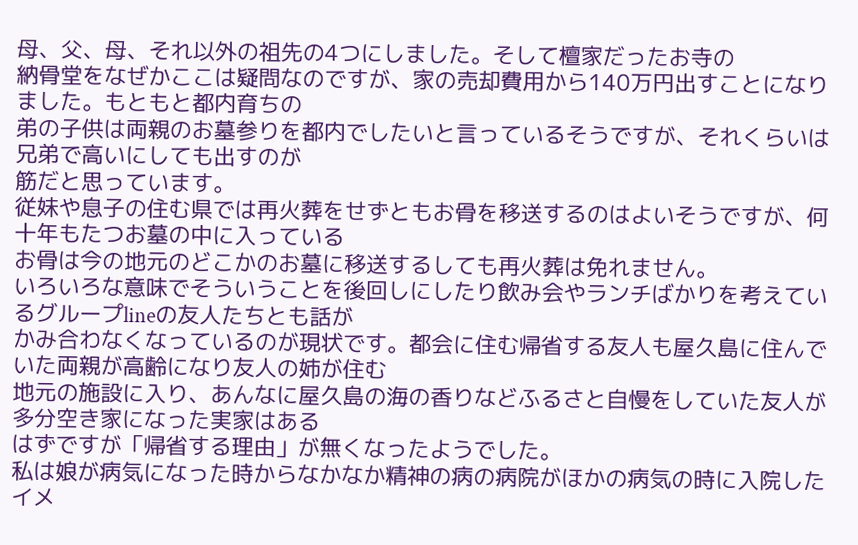母、父、母、それ以外の祖先の4つにしました。そして檀家だったお寺の
納骨堂をなぜかここは疑問なのですが、家の売却費用から140万円出すことになりました。もともと都内育ちの
弟の子供は両親のお墓参りを都内でしたいと言っているそうですが、それくらいは兄弟で高いにしても出すのが
筋だと思っています。
従妹や息子の住む県では再火葬をせずともお骨を移送するのはよいそうですが、何十年もたつお墓の中に入っている
お骨は今の地元のどこかのお墓に移送するしても再火葬は免れません。
いろいろな意味でそういうことを後回しにしたり飲み会やランチばかりを考えているグループlineの友人たちとも話が
かみ合わなくなっているのが現状です。都会に住む帰省する友人も屋久島に住んでいた両親が高齢になり友人の姉が住む
地元の施設に入り、あんなに屋久島の海の香りなどふるさと自慢をしていた友人が多分空き家になった実家はある
はずですが「帰省する理由」が無くなったようでした。
私は娘が病気になった時からなかなか精神の病の病院がほかの病気の時に入院したイメ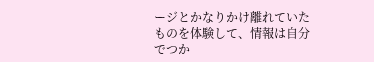ージとかなりかけ離れていた
ものを体験して、情報は自分でつか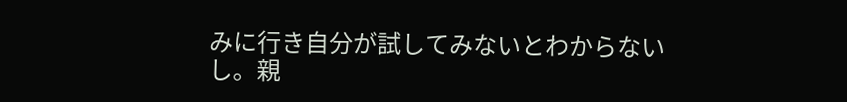みに行き自分が試してみないとわからないし。親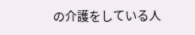の介護をしている人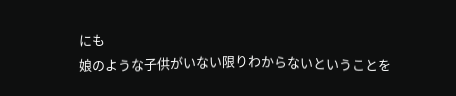にも
娘のような子供がいない限りわからないということを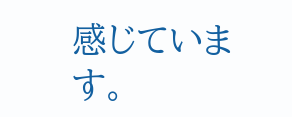感じています。